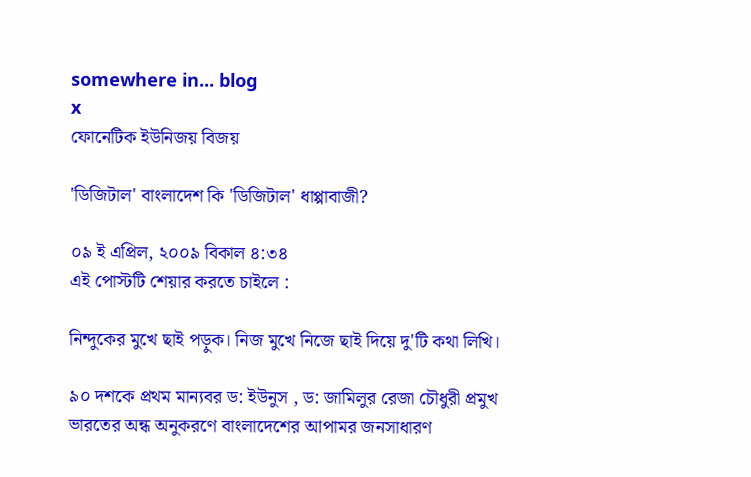somewhere in... blog
x
ফোনেটিক ইউনিজয় বিজয়

'ডিজিটাল' বাংলাদেশ কি 'ডিজিটাল' ধাপ্পাবাজী?

০৯ ই এপ্রিল, ২০০৯ বিকাল ৪:৩৪
এই পোস্টটি শেয়ার করতে চাইলে :

নিন্দুকের মুখে ছাই পড়ুক। নিজ মুখে নিজে ছাই দিয়ে দু'টি কথা লিখি।

৯০ দশকে প্রথম মান্যবর ড: ইউনুস , ড: জামিলুর রেজা চৌধুরী প্রমুখ ভারতের অন্ধ অনুকরণে বাংলাদেশের আপামর জনসাধারণ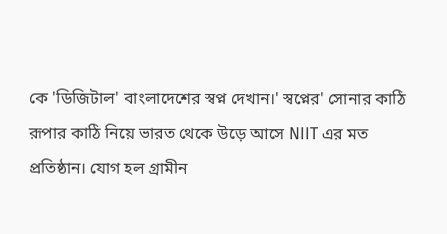কে 'ডিজিটাল' বাংলাদেশের স্বপ্ন দেখান।' স্বপ্নের' সোনার কাঠি রূপার কাঠি নিয়ে ভারত থেকে উড়ে আসে NIIT এর মত প্রতিষ্ঠান। যোগ হল গ্রামীন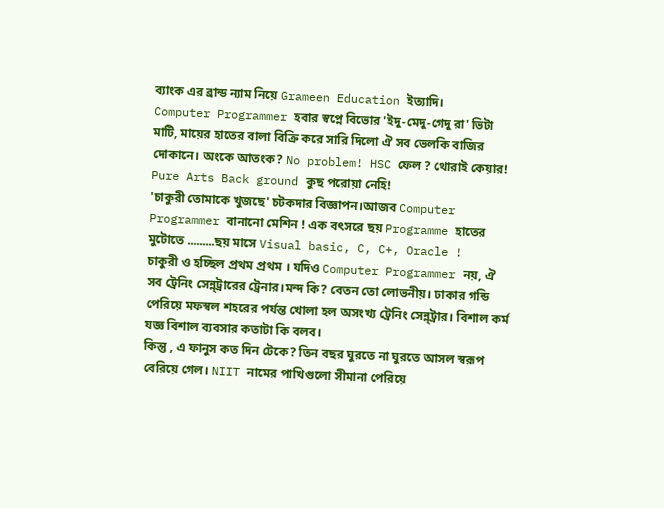ব্যাংক এর ব্রান্ড ন্যাম নিয়ে Grameen Education ইত্যাদি।
Computer Programmer হবার স্বপ্নে বিভোর 'ইদু-মেদু-গেদু রা' ভিটা মাটি, মায়ের হাতের বালা বিক্রি করে সারি দিলো ঐ সব ভেলকি বাজির দোকানে। অংকে আতংক? No problem! HSC ফেল ? থোরাই কেয়ার! Pure Arts Back ground কুছ পরোয়া নেহি!
'চাকুরী তোমাকে খুজছে' চটকদার বিজ্ঞাপন।আজব Computer Programmer বানানো মেশিন ! এক বৎসরে ছয় Programme হাতের মুটোতে .........ছয় মাসে Visual basic, C, C+, Oracle !
চাকুরী ও হচ্ছিল প্রথম প্রথম । যদিও Computer Programmer নয়, ঐ সব ট্রেনিং সেন্ন্ট্রারের ট্রেনার।মন্দ কি? বেতন তো লোভনীয়। ঢাকার গন্ডি পেরিয়ে মফস্বল শহরের পর্যন্ত খোলা হল অসংখ্য ট্রেনিং সেন্ন্ট্রার। বিশাল কর্ম যজ্ঞ বিশাল ব্যবসার কতাটা কি বলব।
কিন্তু , এ ফানুস কত দিন টেকে? তিন বছর ঘুরতে না ঘুরতে আসল স্বরূপ বেরিয়ে গেল। NIIT নামের পাখিগুলো সীমানা পেরিয়ে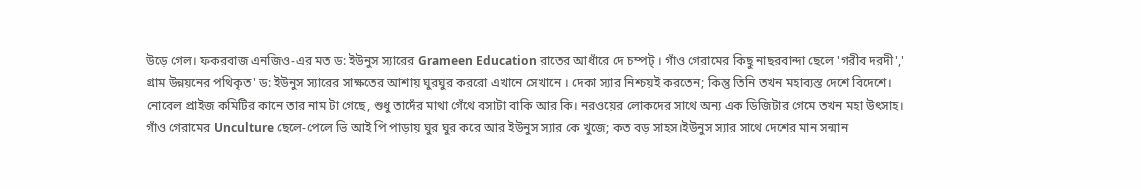উড়ে গেল। ফকরবাজ এনজিও-এর মত ড: ইউনুস স্যারের Grameen Education রাতের আধাঁরে দে চম্পট্ । গাঁও গেরামের কিছু নাছরবান্দা ছেলে 'গরীব দরদী',' গ্রাম উন্নয়নের পথিকৃত' ড: ইউনুস স্যারের সাক্ষতের আশায় ঘুরঘুর কররো এখানে সেখানে । দেকা স্যার নিশ্চয়ই করতেন; কিন্তু তিনি তখন মহাব্যস্ত দেশে বিদেশে। নোবেল প্রাইজ কমিটির কানে তার নাম টা গেছে, শুধু তাদেঁর মাথা গেঁথে বসাটা বাকি আর কি। নরওয়ের লোকদের সাথে অন্য এক ডিজিটার গেমে তখন মহা উৎসাহ। গাঁও গেরামের Unculture ছেলে-পেলে ভি আই পি পাড়ায় ঘুর ঘুর করে আর ইউনুস স্যার কে খুজে; কত বড় সাহস।ইউনুস স্যার সাথে দেশের মান সন্মান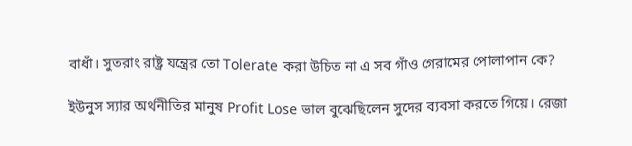বাধাঁ। সুতরাং রাষ্ট্র যন্ত্রের তো Tolerate করা উচিত না এ সব গাঁও গেরামের পোলাপান কে?

ইউনুস স্যার অর্থনীতির মানুষ Profit Lose ভাল বুঝেছিলেন সুদের ব্যবসা করতে গিয়ে। রেজা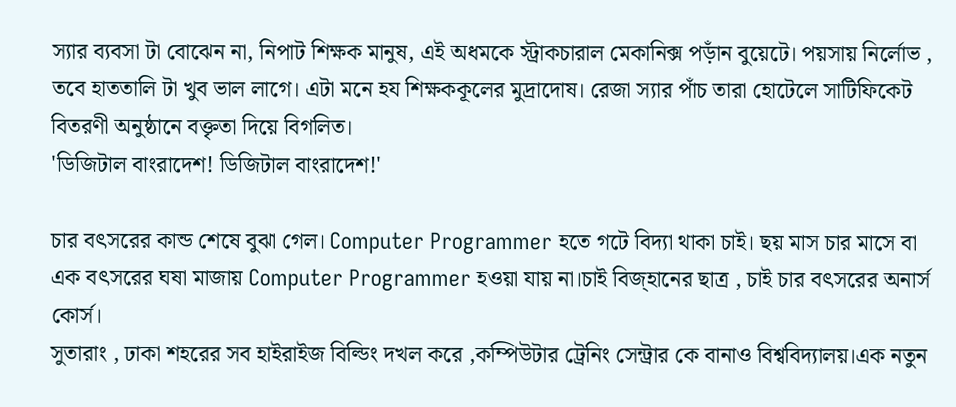স্যার ব্যবসা টা বোঝেন না, নিপাট শিক্ষক মানুষ, এই অধমকে স্ট্রাকচারাল মেকানিক্স পড়াঁন বুয়েটে। পয়সায় নির্লোভ , তবে হাততালি টা খুব ভাল লাগে। এটা মনে হয শিক্ষককূলের মুদ্রাদোষ। রেজা স্যার পাঁচ তারা হোটেলে সাটিফিকেট বিতরণী অনুষ্ঠানে বক্তৃতা দিয়ে বিগলিত।
'ডিজিটাল বাংরাদেশ! ডিজিটাল বাংরাদেশ!'

চার বৎসরের কান্ড শেষে বুঝা গেল। Computer Programmer হতে গটে বিদ্যা থাকা চাই। ছয় মাস চার মাসে বা এক বৎসরের ঘষা মাজায় Computer Programmer হওয়া যায় না।চাই বিজ্হানের ছাত্র , চাই চার বৎসরের অনার্স কোর্স।
সুতারাং , ঢাকা শহরের সব হাইরাইজ বিল্ডিং দখল করে ,কম্পিউটার ট্রেনিং সেন্ট্রার কে বানাও বিশ্ববিদ্যালয়।এক নতুন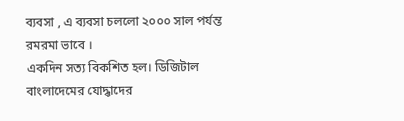ব্যবসা , এ ব্যবসা চললো ২০০০ সাল পর্যন্ত রমরমা ভাবে ।
একদিন সত্য বিকশিত হল। ডিজিটাল বাংলাদেমের যোদ্ধাদের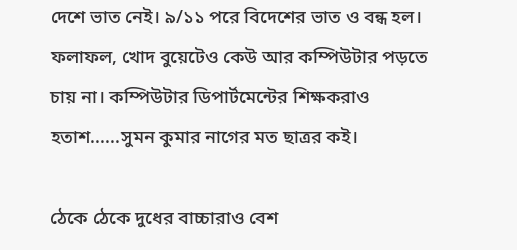দেশে ভাত নেই। ৯/১১ পরে বিদেশের ভাত ও বন্ধ হল। ফলাফল, খোদ বুয়েটেও কেউ আর কম্পিউটার পড়তে চায় না। কম্পিউটার ডিপার্টমেন্টের শিক্ষকরাও হতাশ......সুমন কুমার নাগের মত ছাত্রর কই।

ঠেকে ঠেকে দুধের বাচ্চারাও বেশ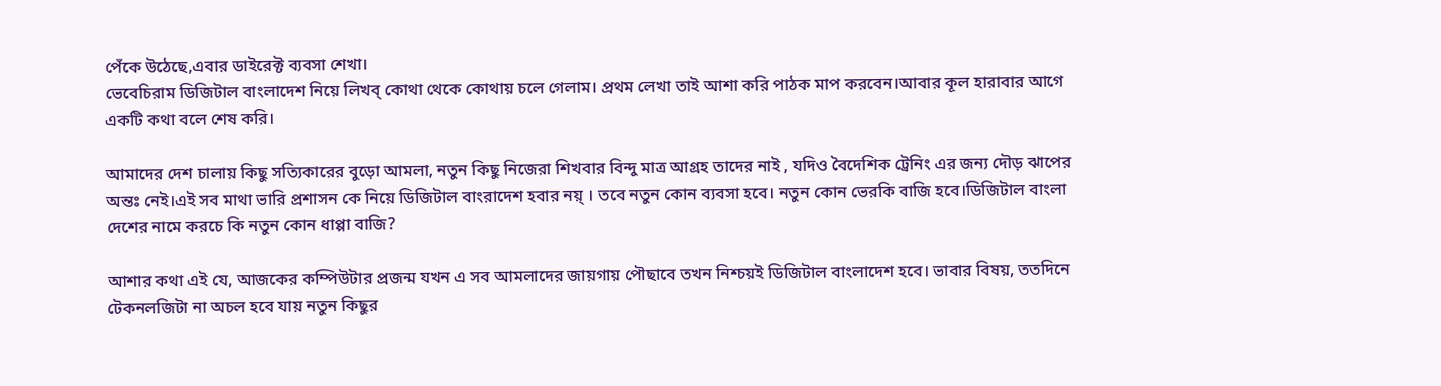পেঁকে উঠেছে,এবার ডাইরেক্ট ব্যবসা শেখা।
ভেবেচিরাম ডিজিটাল বাংলাদেশ নিয়ে লিখব্ কোথা থেকে কোথায় চলে গেলাম। প্রথম লেখা তাই আশা করি পাঠক মাপ করবেন।আবার কূল হারাবার আগে একটি কথা বলে শেষ করি।

আমাদের দেশ চালায় কিছু সত্যিকারের বুড়ো আমলা, নতুন কিছু নিজেরা শিখবার বিন্দু মাত্র আগ্রহ তাদের নাই , যদিও বৈদেশিক ট্রেনিং এর জন্য দৌড় ঝাপের অন্তঃ নেই।এই সব মাথা ভারি প্রশাসন কে নিয়ে ডিজিটাল বাংরাদেশ হবার নয়্ । তবে নতুন কোন ব্যবসা হবে। নতুন কোন ভেরকি বাজি হবে।ডিজিটাল বাংলা দেশের নামে করচে কি নতুন কোন ধাপ্পা বাজি?

আশার কথা এই যে, আজকের কম্পিউটার প্রজন্ম যখন এ সব আমলাদের জায়গায় পৌছাবে তখন নিশ্চয়ই ডিজিটাল বাংলাদেশ হবে। ভাবার বিষয়, ততদিনে টেকনলজিটা না অচল হবে যায় নতুন কিছুর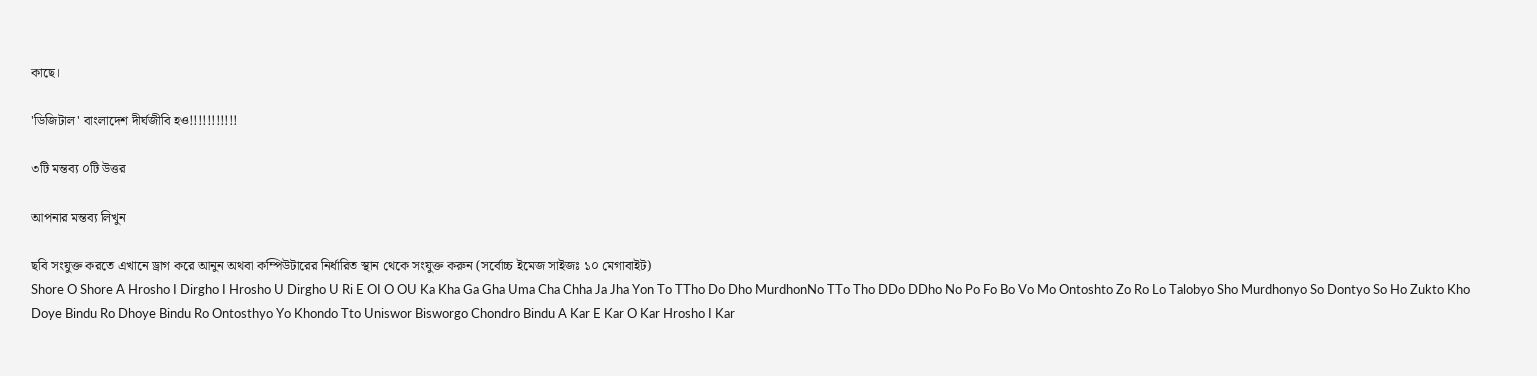কাছে।

'ডিজিটাল' বাংলাদেশ দীর্ঘজীবি হও!!!!!!!!!!!

৩টি মন্তব্য ০টি উত্তর

আপনার মন্তব্য লিখুন

ছবি সংযুক্ত করতে এখানে ড্রাগ করে আনুন অথবা কম্পিউটারের নির্ধারিত স্থান থেকে সংযুক্ত করুন (সর্বোচ্চ ইমেজ সাইজঃ ১০ মেগাবাইট)
Shore O Shore A Hrosho I Dirgho I Hrosho U Dirgho U Ri E OI O OU Ka Kha Ga Gha Uma Cha Chha Ja Jha Yon To TTho Do Dho MurdhonNo TTo Tho DDo DDho No Po Fo Bo Vo Mo Ontoshto Zo Ro Lo Talobyo Sho Murdhonyo So Dontyo So Ho Zukto Kho Doye Bindu Ro Dhoye Bindu Ro Ontosthyo Yo Khondo Tto Uniswor Bisworgo Chondro Bindu A Kar E Kar O Kar Hrosho I Kar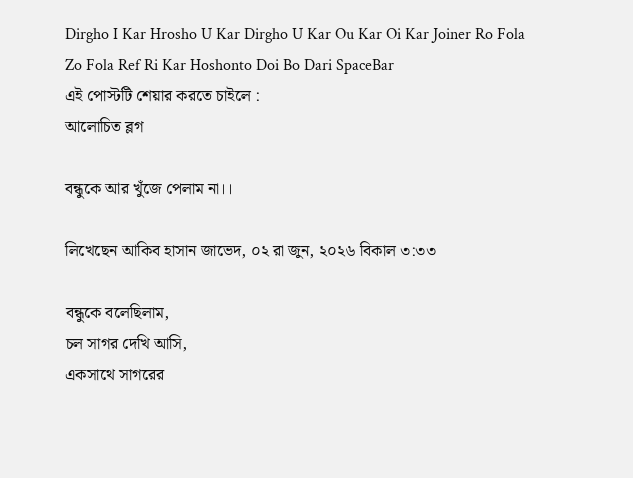Dirgho I Kar Hrosho U Kar Dirgho U Kar Ou Kar Oi Kar Joiner Ro Fola Zo Fola Ref Ri Kar Hoshonto Doi Bo Dari SpaceBar
এই পোস্টটি শেয়ার করতে চাইলে :
আলোচিত ব্লগ

বন্ধুকে আর খুঁজে পেলাম না।।

লিখেছেন আকিব হাসান জাভেদ, ০২ রা জুন, ২০২৬ বিকাল ৩:৩৩

বন্ধুকে বলেছিলাম,
চল সাগর দেখি আসি,
একসাথে সাগরের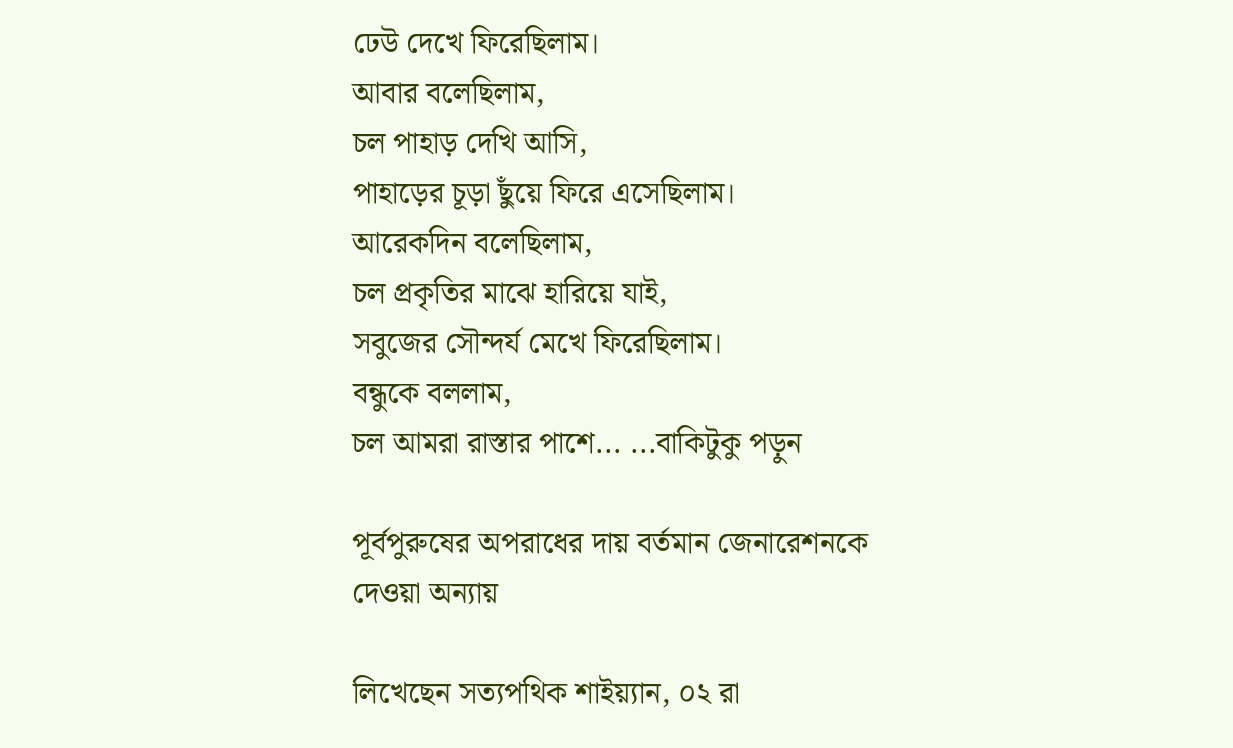ঢেউ দেখে ফিরেছিলাম।
আবার বলেছিলাম,
চল পাহাড় দেখি আসি,
পাহাড়ের চূড়া ছুঁয়ে ফিরে এসেছিলাম।
আরেকদিন বলেছিলাম,
চল প্রকৃতির মাঝে হারিয়ে যাই,
সবুজের সৌন্দর্য মেখে ফিরেছিলাম।
বন্ধুকে বললাম,
চল আমরা রাস্তার পাশে... ...বাকিটুকু পড়ুন

পূর্বপুরুষের অপরাধের দায় বর্তমান জেনারেশনকে দেওয়া অন্যায়

লিখেছেন সত্যপথিক শাইয়্যান, ০২ রা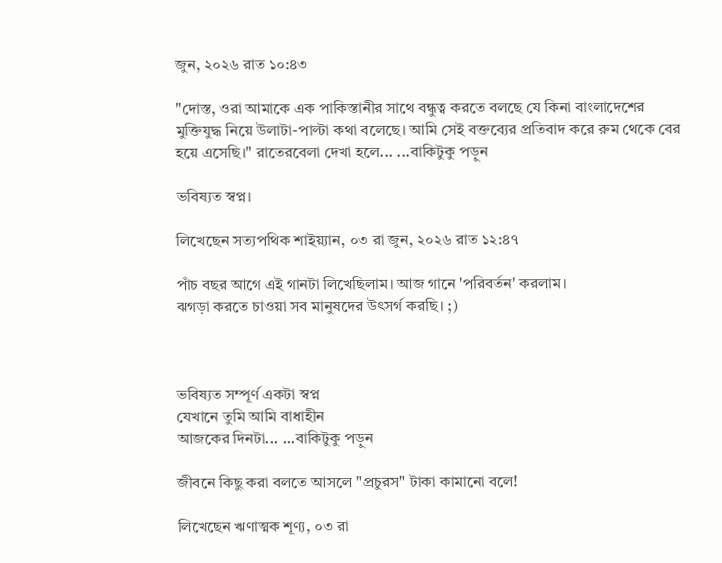জুন, ২০২৬ রাত ১০:৪৩

"দোস্ত, ওরা আমাকে এক পাকিস্তানীর সাথে বন্ধুত্ব করতে বলছে যে কিনা বাংলাদেশের মুক্তিযুদ্ধ নিয়ে উলাটা-পাল্টা কথা বলেছে। আমি সেই বক্তব্যের প্রতিবাদ করে রুম থেকে বের হয়ে এসেছি।" রাতেরবেলা দেখা হলে... ...বাকিটুকু পড়ুন

ভবিষ্যত স্বপ্ন।

লিখেছেন সত্যপথিক শাইয়্যান, ০৩ রা জুন, ২০২৬ রাত ১২:৪৭

পাঁচ বছর আগে এই গানটা লিখেছিলাম। আজ গানে 'পরিবর্তন' করলাম।
ঝগড়া করতে চাওয়া সব মানুষদের উৎসর্গ করছি। ;)



ভবিষ্যত সম্পূর্ণ একটা স্বপ্ন
যেখানে তুমি আমি বাধাহীন
আজকের দিনটা... ...বাকিটুকু পড়ুন

জীবনে কিছু করা বলতে আসলে "প্রচুরস" টাকা কামানো বলে!

লিখেছেন ঋণাত্মক শূণ্য, ০৩ রা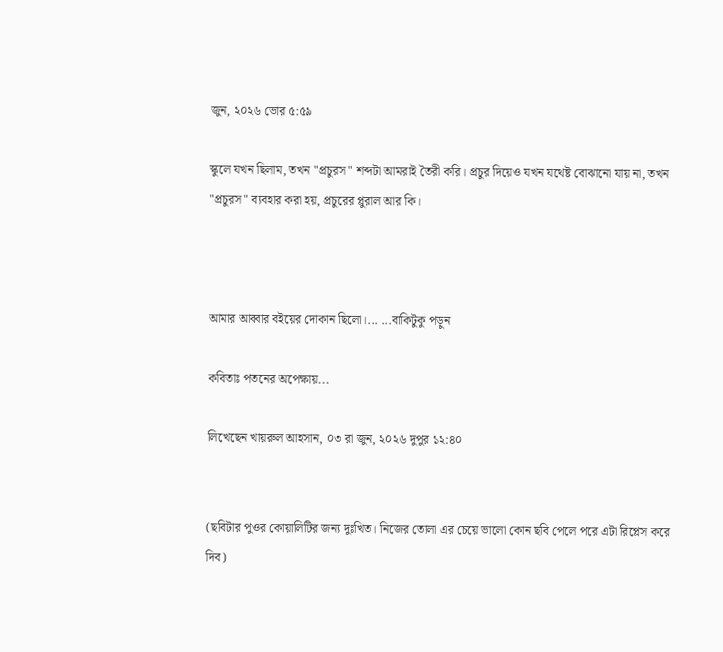জুন, ২০২৬ ভোর ৫:৫৯

স্কুলে যখন ছিলাম, তখন "প্রচুরস" শব্দটা আমরাই তৈরী করি। প্রচুর দিয়েও যখন যথেষ্ট বোঝানো যায় না, তখন "প্রচুরস" ব্যবহার করা হয়, প্রচুরের প্লুরাল আর কি।



আমার আব্বার বইয়ের দোকান ছিলো।... ...বাকিটুকু পড়ুন

কবিতাঃ পতনের অপেক্ষায়...

লিখেছেন খায়রুল আহসান, ০৩ রা জুন, ২০২৬ দুপুর ১২:৪০


(ছবিটার পুওর কোয়ালিটির জন্য দুঃখিত। নিজের তোলা এর চেয়ে ভালো কোন ছবি পেলে পরে এটা রিপ্লেস করে দিব)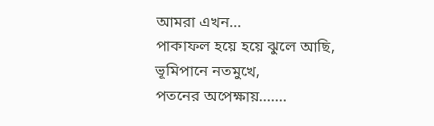আমরা এখন...
পাকাফল হয়ে হয়ে ঝুলে আছি,
ভূমিপানে নতমুখে,
পতনের অপেক্ষায়.......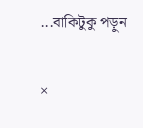...বাকিটুকু পড়ুন

×